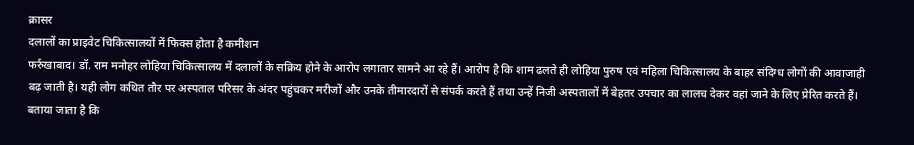क्रासर
दलालों का प्राइवेट चिकित्सालयों में फिक्स होता है कमीशन
फर्रुखाबाद। डॉ. राम मनोहर लोहिया चिकित्सालय में दलालों के सक्रिय होने के आरोप लगातार सामने आ रहे हैं। आरोप है कि शाम ढलते ही लोहिया पुरुष एवं महिला चिकित्सालय के बाहर संदिग्ध लोगों की आवाजाही बढ़ जाती है। यही लोग कथित तौर पर अस्पताल परिसर के अंदर पहुंचकर मरीजों और उनके तीमारदारों से संपर्क करते हैं तथा उन्हें निजी अस्पतालों में बेहतर उपचार का लालच देकर वहां जाने के लिए प्रेरित करते हैं।
बताया जाता है कि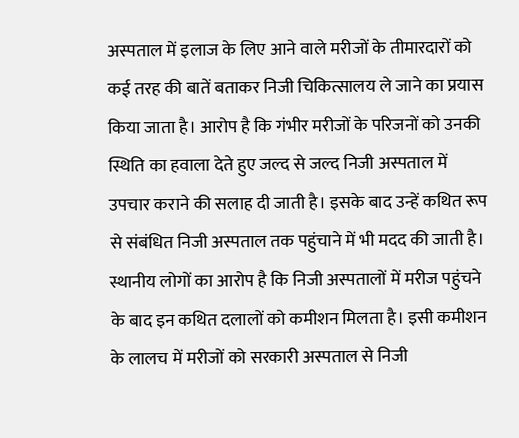अस्पताल में इलाज के लिए आने वाले मरीजों के तीमारदारों को कई तरह की बातें बताकर निजी चिकित्सालय ले जाने का प्रयास किया जाता है। आरोप है कि गंभीर मरीजों के परिजनों को उनकी स्थिति का हवाला देते हुए जल्द से जल्द निजी अस्पताल में उपचार कराने की सलाह दी जाती है। इसके बाद उन्हें कथित रूप से संबंधित निजी अस्पताल तक पहुंचाने में भी मदद की जाती है।
स्थानीय लोगों का आरोप है कि निजी अस्पतालों में मरीज पहुंचने के बाद इन कथित दलालों को कमीशन मिलता है। इसी कमीशन के लालच में मरीजों को सरकारी अस्पताल से निजी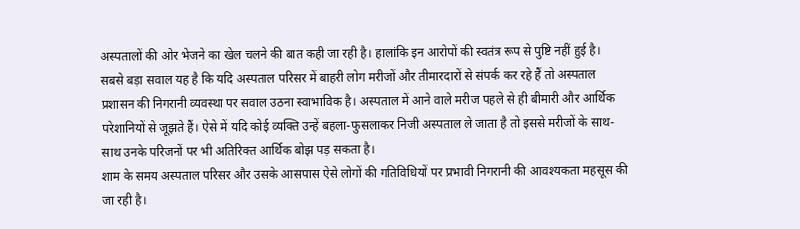अस्पतालों की ओर भेजने का खेल चलने की बात कही जा रही है। हालांकि इन आरोपों की स्वतंत्र रूप से पुष्टि नहीं हुई है।
सबसे बड़ा सवाल यह है कि यदि अस्पताल परिसर में बाहरी लोग मरीजों और तीमारदारों से संपर्क कर रहे हैं तो अस्पताल प्रशासन की निगरानी व्यवस्था पर सवाल उठना स्वाभाविक है। अस्पताल में आने वाले मरीज पहले से ही बीमारी और आर्थिक परेशानियों से जूझते हैं। ऐसे में यदि कोई व्यक्ति उन्हें बहला-फुसलाकर निजी अस्पताल ले जाता है तो इससे मरीजों के साथ-साथ उनके परिजनों पर भी अतिरिक्त आर्थिक बोझ पड़ सकता है।
शाम के समय अस्पताल परिसर और उसके आसपास ऐसे लोगों की गतिविधियों पर प्रभावी निगरानी की आवश्यकता महसूस की जा रही है।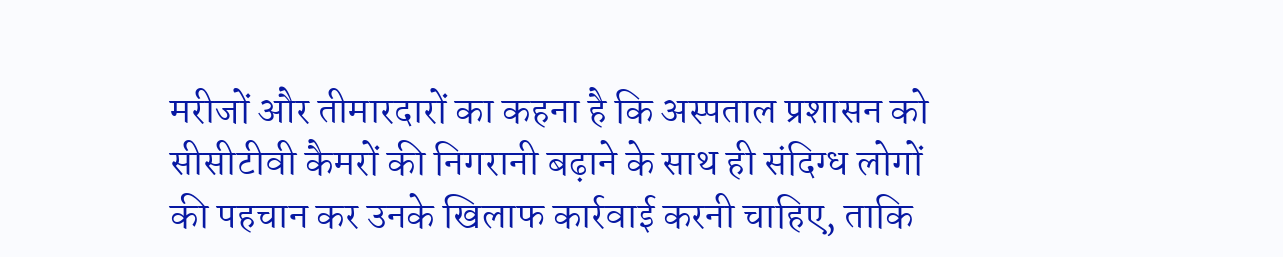मरीजों और तीमारदारों का कहना है कि अस्पताल प्रशासन को सीसीटीवी कैमरों की निगरानी बढ़ाने के साथ ही संदिग्ध लोगों की पहचान कर उनके खिलाफ कार्रवाई करनी चाहिए, ताकि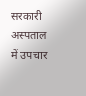सरकारी अस्पताल में उपचार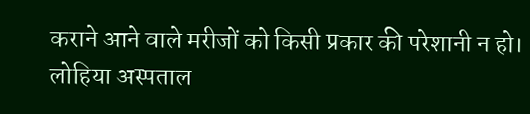कराने आने वाले मरीजों को किसी प्रकार की परेशानी न हो।
लोहिया अस्पताल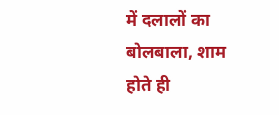में दलालों का बोलबाला, शाम होते ही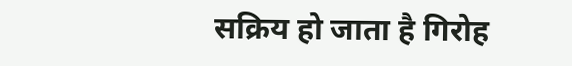सक्रिय हो जाता है गिरोह